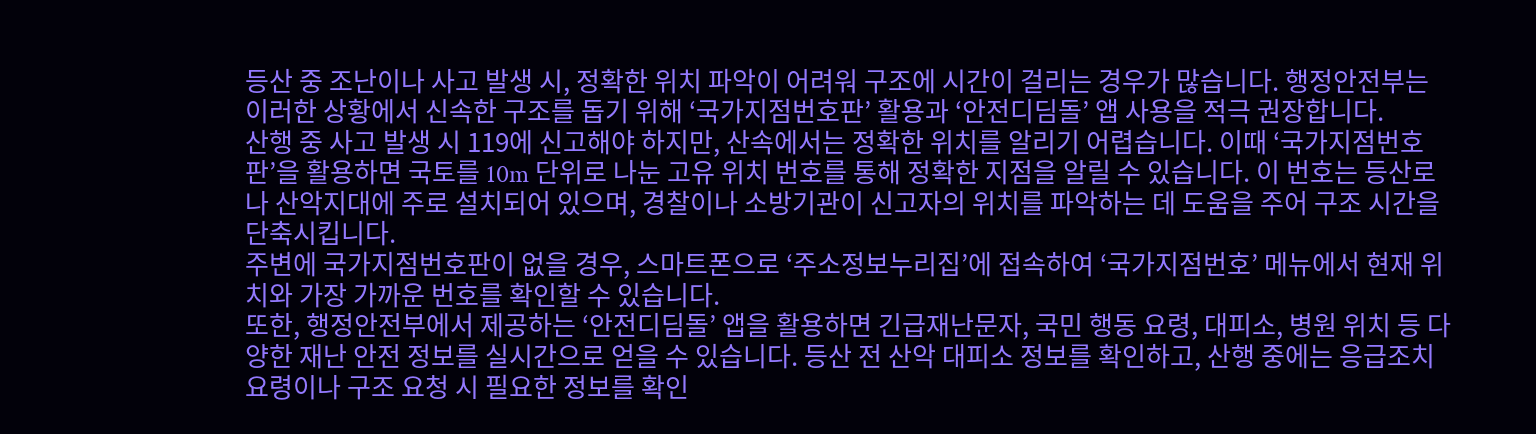등산 중 조난이나 사고 발생 시, 정확한 위치 파악이 어려워 구조에 시간이 걸리는 경우가 많습니다. 행정안전부는 이러한 상황에서 신속한 구조를 돕기 위해 ‘국가지점번호판’ 활용과 ‘안전디딤돌’ 앱 사용을 적극 권장합니다.
산행 중 사고 발생 시 119에 신고해야 하지만, 산속에서는 정확한 위치를 알리기 어렵습니다. 이때 ‘국가지점번호판’을 활용하면 국토를 10m 단위로 나눈 고유 위치 번호를 통해 정확한 지점을 알릴 수 있습니다. 이 번호는 등산로나 산악지대에 주로 설치되어 있으며, 경찰이나 소방기관이 신고자의 위치를 파악하는 데 도움을 주어 구조 시간을 단축시킵니다.
주변에 국가지점번호판이 없을 경우, 스마트폰으로 ‘주소정보누리집’에 접속하여 ‘국가지점번호’ 메뉴에서 현재 위치와 가장 가까운 번호를 확인할 수 있습니다.
또한, 행정안전부에서 제공하는 ‘안전디딤돌’ 앱을 활용하면 긴급재난문자, 국민 행동 요령, 대피소, 병원 위치 등 다양한 재난 안전 정보를 실시간으로 얻을 수 있습니다. 등산 전 산악 대피소 정보를 확인하고, 산행 중에는 응급조치 요령이나 구조 요청 시 필요한 정보를 확인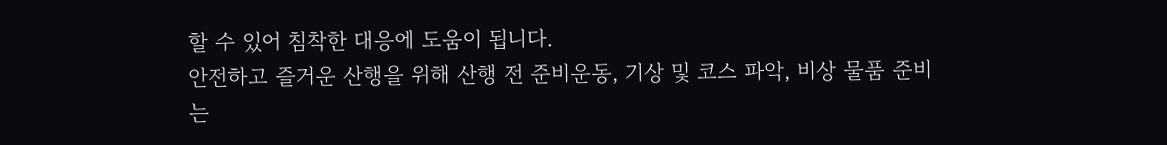할 수 있어 침착한 대응에 도움이 됩니다.
안전하고 즐거운 산행을 위해 산행 전 준비운동, 기상 및 코스 파악, 비상 물품 준비는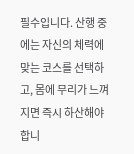필수입니다. 산행 중에는 자신의 체력에 맞는 코스를 선택하고, 몸에 무리가 느껴지면 즉시 하산해야 합니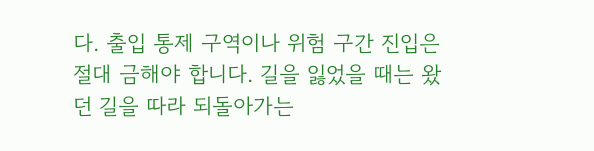다. 출입 통제 구역이나 위험 구간 진입은 절대 금해야 합니다. 길을 잃었을 때는 왔던 길을 따라 되돌아가는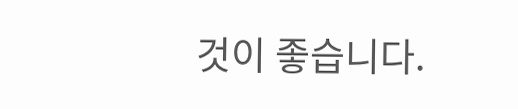것이 좋습니다.